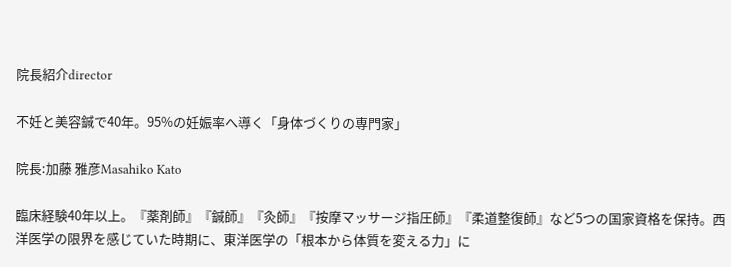院長紹介director

不妊と美容鍼で40年。95%の妊娠率へ導く「身体づくりの専門家」

院長:加藤 雅彦Masahiko Kato

臨床経験40年以上。『薬剤師』『鍼師』『灸師』『按摩マッサージ指圧師』『柔道整復師』など5つの国家資格を保持。西洋医学の限界を感じていた時期に、東洋医学の「根本から体質を変える力」に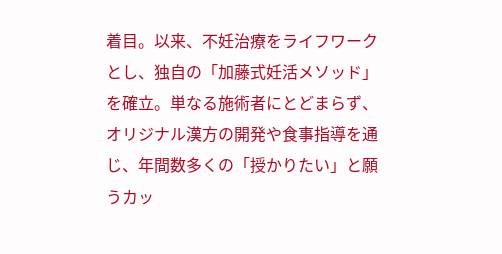着目。以来、不妊治療をライフワークとし、独自の「加藤式妊活メソッド」を確立。単なる施術者にとどまらず、オリジナル漢方の開発や食事指導を通じ、年間数多くの「授かりたい」と願うカッ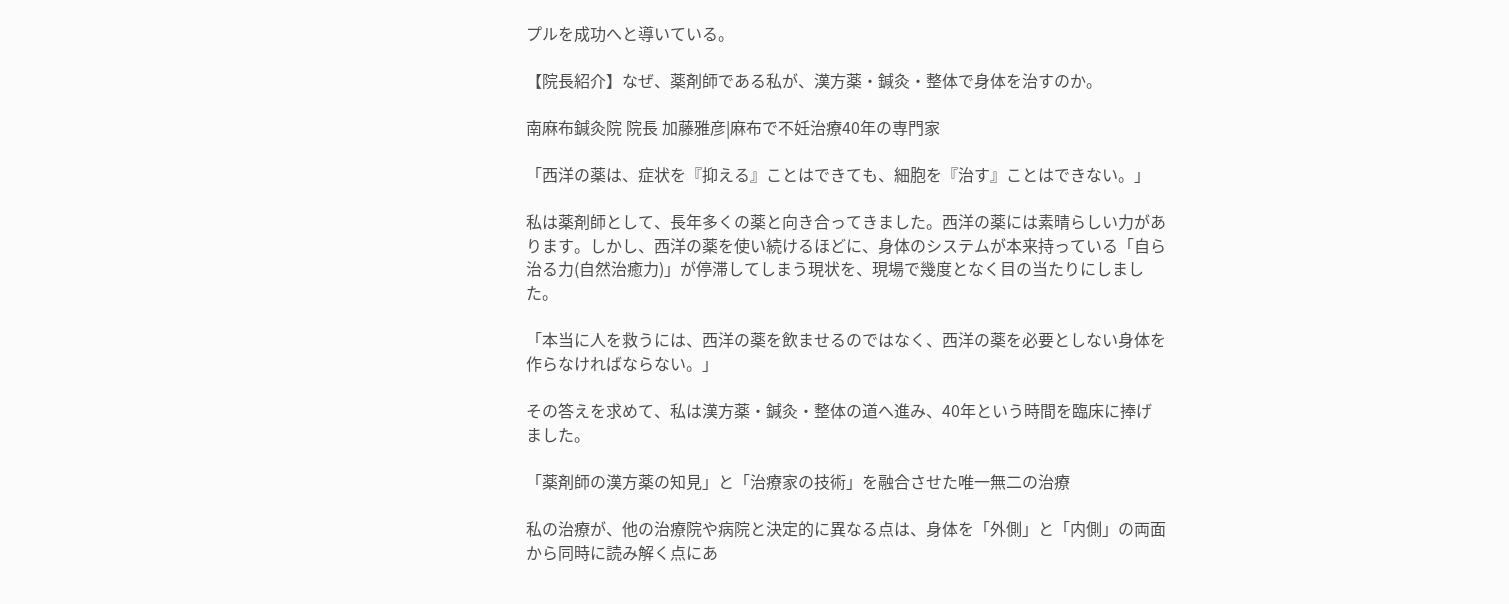プルを成功へと導いている。

【院長紹介】なぜ、薬剤師である私が、漢方薬・鍼灸・整体で身体を治すのか。

南麻布鍼灸院 院長 加藤雅彦|麻布で不妊治療40年の専門家

「西洋の薬は、症状を『抑える』ことはできても、細胞を『治す』ことはできない。」

私は薬剤師として、長年多くの薬と向き合ってきました。西洋の薬には素晴らしい力があります。しかし、西洋の薬を使い続けるほどに、身体のシステムが本来持っている「自ら治る力(自然治癒力)」が停滞してしまう現状を、現場で幾度となく目の当たりにしました。

「本当に人を救うには、西洋の薬を飲ませるのではなく、西洋の薬を必要としない身体を作らなければならない。」

その答えを求めて、私は漢方薬・鍼灸・整体の道へ進み、40年という時間を臨床に捧げました。

「薬剤師の漢方薬の知見」と「治療家の技術」を融合させた唯一無二の治療

私の治療が、他の治療院や病院と決定的に異なる点は、身体を「外側」と「内側」の両面から同時に読み解く点にあ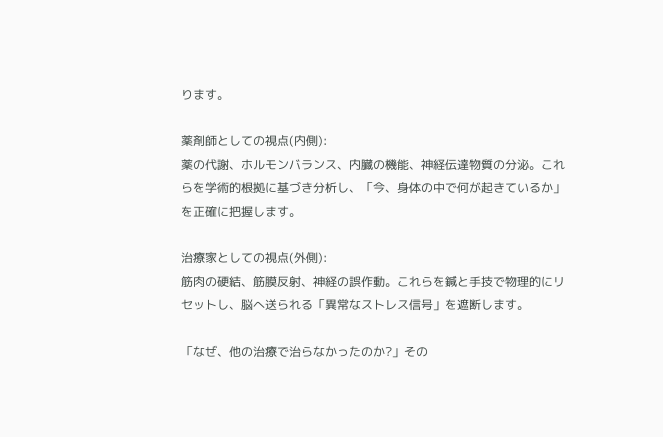ります。

薬剤師としての視点(内側):
薬の代謝、ホルモンバランス、内臓の機能、神経伝達物質の分泌。これらを学術的根拠に基づき分析し、「今、身体の中で何が起きているか」を正確に把握します。

治療家としての視点(外側):
筋肉の硬結、筋膜反射、神経の誤作動。これらを鍼と手技で物理的にリセットし、脳へ送られる「異常なストレス信号」を遮断します。

「なぜ、他の治療で治らなかったのか?」その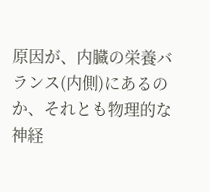原因が、内臓の栄養バランス(内側)にあるのか、それとも物理的な神経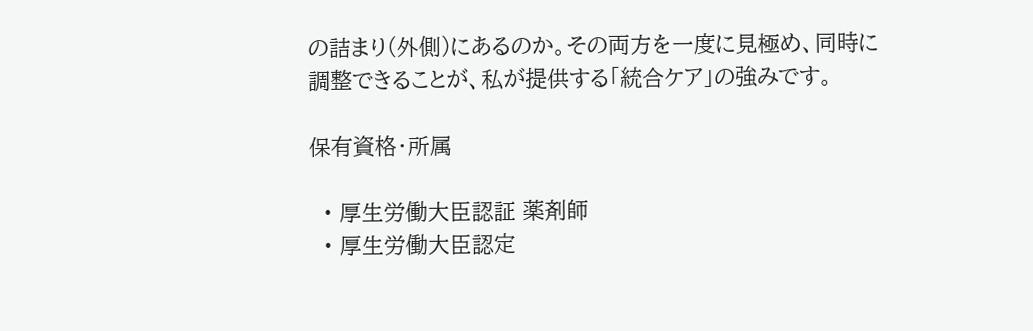の詰まり(外側)にあるのか。その両方を一度に見極め、同時に調整できることが、私が提供する「統合ケア」の強みです。

保有資格・所属

  • 厚生労働大臣認証 薬剤師
  • 厚生労働大臣認定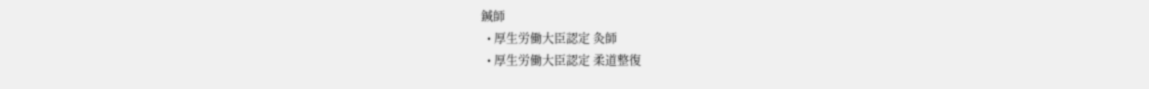鍼師
  • 厚生労働大臣認定 灸師
  • 厚生労働大臣認定 柔道整復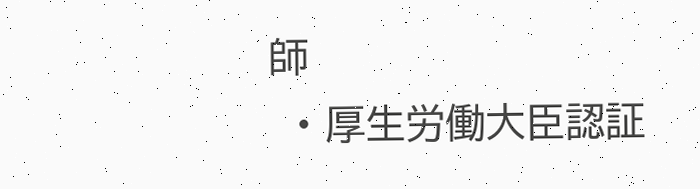師
  • 厚生労働大臣認証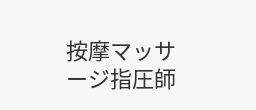按摩マッサージ指圧師